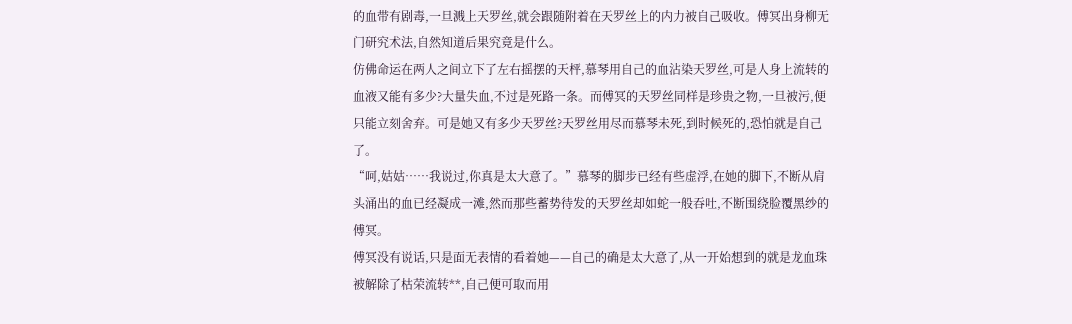的血带有剧毒,一旦溅上天罗丝,就会跟随附着在天罗丝上的内力被自己吸收。傅冥出身柳无门研究术法,自然知道后果究竟是什么。
仿佛命运在两人之间立下了左右摇摆的天枰,慕琴用自己的血沾染天罗丝,可是人身上流转的血液又能有多少?大量失血,不过是死路一条。而傅冥的天罗丝同样是珍贵之物,一旦被污,便只能立刻舍弃。可是她又有多少天罗丝?天罗丝用尽而慕琴未死,到时候死的,恐怕就是自己了。
“呵,姑姑……我说过,你真是太大意了。”慕琴的脚步已经有些虚浮,在她的脚下,不断从肩头涌出的血已经凝成一滩,然而那些蓄势待发的天罗丝却如蛇一般吞吐,不断围绕脸覆黑纱的傅冥。
傅冥没有说话,只是面无表情的看着她——自己的确是太大意了,从一开始想到的就是龙血珠被解除了枯荣流转**,自己便可取而用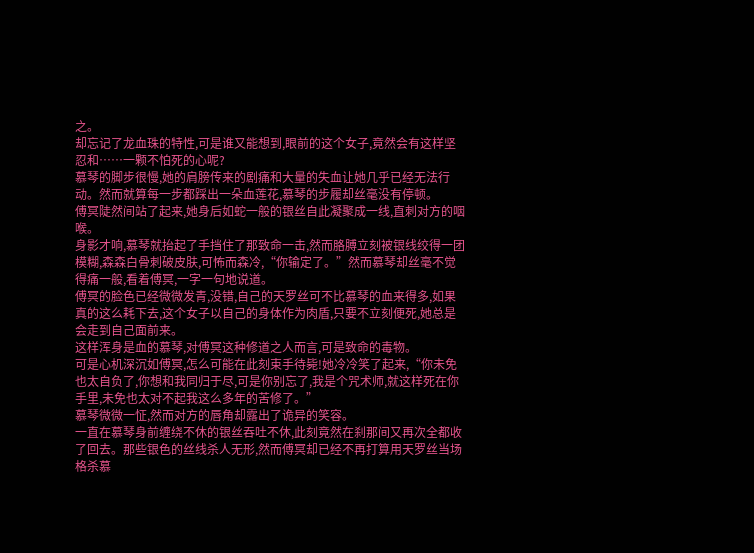之。
却忘记了龙血珠的特性,可是谁又能想到,眼前的这个女子,竟然会有这样坚忍和……一颗不怕死的心呢?
慕琴的脚步很慢,她的肩膀传来的剧痛和大量的失血让她几乎已经无法行动。然而就算每一步都踩出一朵血莲花,慕琴的步履却丝毫没有停顿。
傅冥陡然间站了起来,她身后如蛇一般的银丝自此凝聚成一线,直刺对方的咽喉。
身影才响,慕琴就抬起了手挡住了那致命一击,然而胳膊立刻被银线绞得一团模糊,森森白骨刺破皮肤,可怖而森冷,“你输定了。”然而慕琴却丝毫不觉得痛一般,看着傅冥,一字一句地说道。
傅冥的脸色已经微微发青,没错,自己的天罗丝可不比慕琴的血来得多,如果真的这么耗下去,这个女子以自己的身体作为肉盾,只要不立刻便死,她总是会走到自己面前来。
这样浑身是血的慕琴,对傅冥这种修道之人而言,可是致命的毒物。
可是心机深沉如傅冥,怎么可能在此刻束手待毙!她冷冷笑了起来,“你未免也太自负了,你想和我同归于尽,可是你别忘了,我是个咒术师,就这样死在你手里,未免也太对不起我这么多年的苦修了。”
慕琴微微一怔,然而对方的唇角却露出了诡异的笑容。
一直在慕琴身前缠绕不休的银丝吞吐不休,此刻竟然在刹那间又再次全都收了回去。那些银色的丝线杀人无形,然而傅冥却已经不再打算用天罗丝当场格杀慕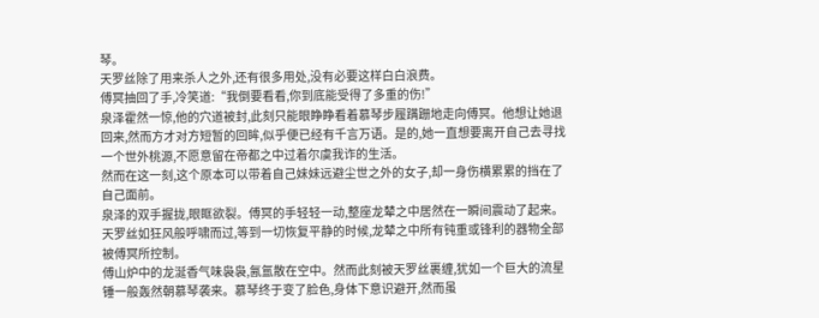琴。
天罗丝除了用来杀人之外,还有很多用处,没有必要这样白白浪费。
傅冥抽回了手,冷笑道:“我倒要看看,你到底能受得了多重的伤!”
泉泽霍然一惊,他的穴道被封,此刻只能眼睁睁看着慕琴步履蹒跚地走向傅冥。他想让她退回来,然而方才对方短暂的回眸,似乎便已经有千言万语。是的,她一直想要离开自己去寻找一个世外桃源,不愿意留在帝都之中过着尔虞我诈的生活。
然而在这一刻,这个原本可以带着自己妹妹远避尘世之外的女子,却一身伤横累累的挡在了自己面前。
泉泽的双手握拢,眼眶欲裂。傅冥的手轻轻一动,整座龙辇之中居然在一瞬间震动了起来。天罗丝如狂风般呼啸而过,等到一切恢复平静的时候,龙辇之中所有钝重或锋利的器物全部被傅冥所控制。
傅山炉中的龙涎香气味袅袅,氤氲散在空中。然而此刻被天罗丝裹缠,犹如一个巨大的流星锤一般轰然朝慕琴袭来。慕琴终于变了脸色,身体下意识避开,然而虽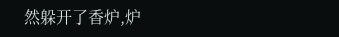然躲开了香炉,炉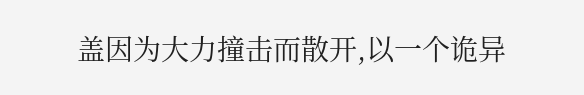盖因为大力撞击而散开,以一个诡异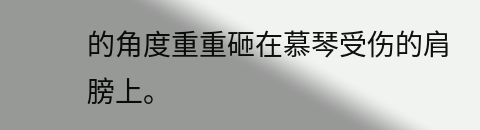的角度重重砸在慕琴受伤的肩膀上。